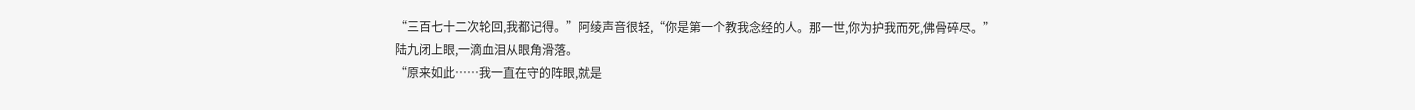“三百七十二次轮回,我都记得。”阿绫声音很轻,“你是第一个教我念经的人。那一世,你为护我而死,佛骨碎尽。”
陆九闭上眼,一滴血泪从眼角滑落。
“原来如此……我一直在守的阵眼,就是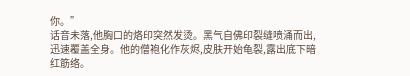你。”
话音未落,他胸口的烙印突然发烫。黑气自佛印裂缝喷涌而出,迅速覆盖全身。他的僧袍化作灰烬,皮肤开始龟裂,露出底下暗红筋络。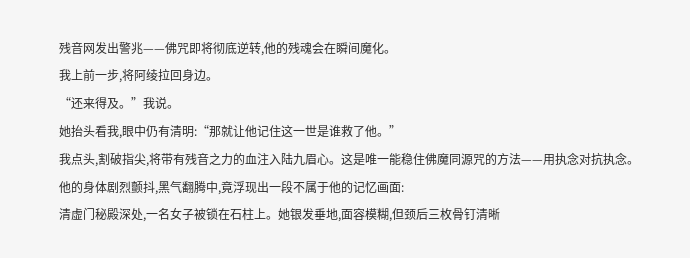残音网发出警兆——佛咒即将彻底逆转,他的残魂会在瞬间魔化。
我上前一步,将阿绫拉回身边。
“还来得及。”我说。
她抬头看我,眼中仍有清明:“那就让他记住这一世是谁救了他。”
我点头,割破指尖,将带有残音之力的血注入陆九眉心。这是唯一能稳住佛魔同源咒的方法——用执念对抗执念。
他的身体剧烈颤抖,黑气翻腾中,竟浮现出一段不属于他的记忆画面:
清虚门秘殿深处,一名女子被锁在石柱上。她银发垂地,面容模糊,但颈后三枚骨钉清晰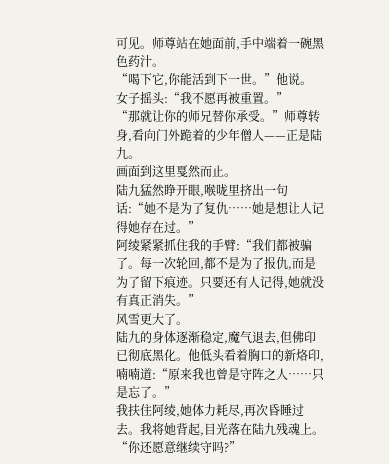可见。师尊站在她面前,手中端着一碗黑色药汁。
“喝下它,你能活到下一世。”他说。
女子摇头:“我不愿再被重置。”
“那就让你的师兄替你承受。”师尊转身,看向门外跪着的少年僧人——正是陆九。
画面到这里戛然而止。
陆九猛然睁开眼,喉咙里挤出一句话:“她不是为了复仇……她是想让人记得她存在过。”
阿绫紧紧抓住我的手臂:“我们都被骗了。每一次轮回,都不是为了报仇,而是为了留下痕迹。只要还有人记得,她就没有真正消失。”
风雪更大了。
陆九的身体逐渐稳定,魔气退去,但佛印已彻底黑化。他低头看着胸口的新烙印,喃喃道:“原来我也曾是守阵之人……只是忘了。”
我扶住阿绫,她体力耗尽,再次昏睡过去。我将她背起,目光落在陆九残魂上。
“你还愿意继续守吗?”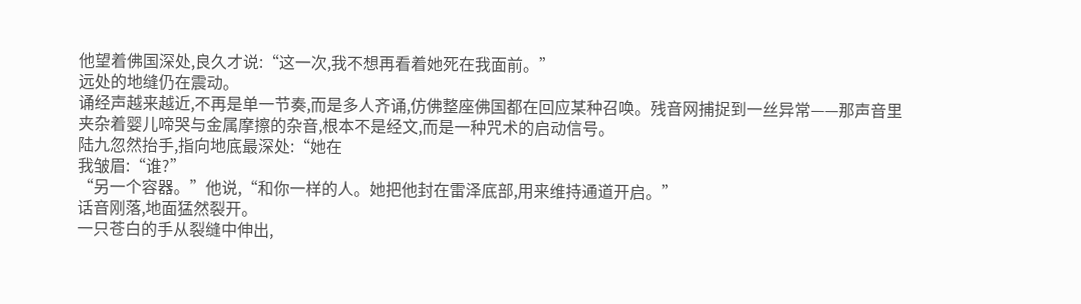他望着佛国深处,良久才说:“这一次,我不想再看着她死在我面前。”
远处的地缝仍在震动。
诵经声越来越近,不再是单一节奏,而是多人齐诵,仿佛整座佛国都在回应某种召唤。残音网捕捉到一丝异常——那声音里夹杂着婴儿啼哭与金属摩擦的杂音,根本不是经文,而是一种咒术的启动信号。
陆九忽然抬手,指向地底最深处:“她在
我皱眉:“谁?”
“另一个容器。”他说,“和你一样的人。她把他封在雷泽底部,用来维持通道开启。”
话音刚落,地面猛然裂开。
一只苍白的手从裂缝中伸出,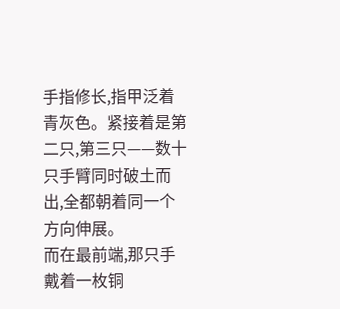手指修长,指甲泛着青灰色。紧接着是第二只,第三只——数十只手臂同时破土而出,全都朝着同一个方向伸展。
而在最前端,那只手戴着一枚铜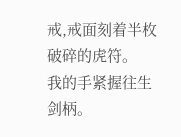戒,戒面刻着半枚破碎的虎符。
我的手紧握往生剑柄。